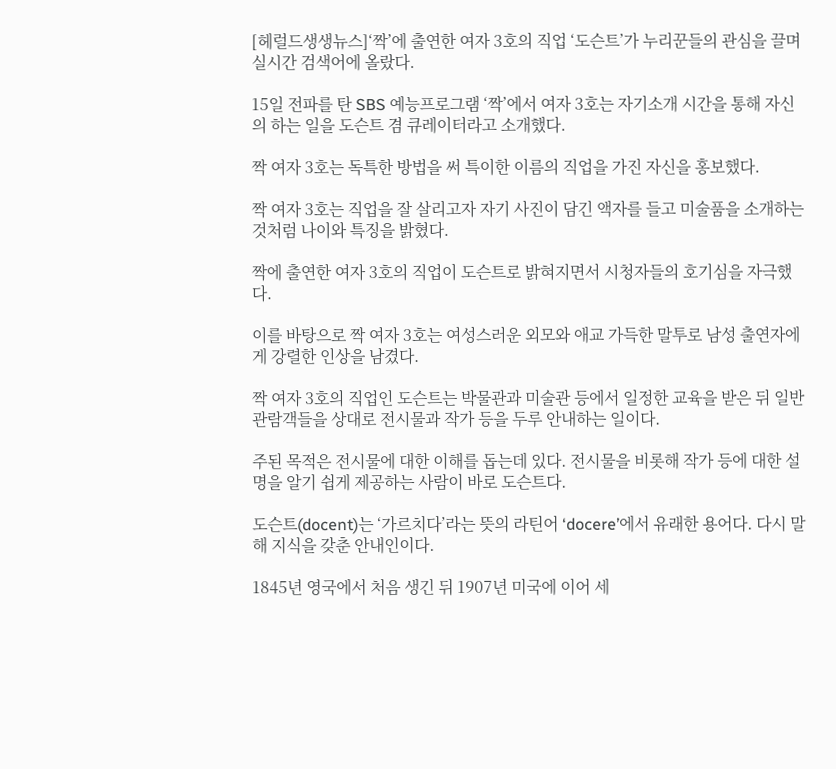[헤럴드생생뉴스]‘짝’에 출연한 여자 3호의 직업 ‘도슨트’가 누리꾼들의 관심을 끌며 실시간 검색어에 올랐다.

15일 전파를 탄 SBS 예능프로그램 ‘짝’에서 여자 3호는 자기소개 시간을 통해 자신의 하는 일을 도슨트 겸 큐레이터라고 소개했다.

짝 여자 3호는 독특한 방법을 써 특이한 이름의 직업을 가진 자신을 홍보했다.

짝 여자 3호는 직업을 잘 살리고자 자기 사진이 담긴 액자를 들고 미술품을 소개하는 것처럼 나이와 특징을 밝혔다.

짝에 출연한 여자 3호의 직업이 도슨트로 밝혀지면서 시청자들의 호기심을 자극했다.

이를 바탕으로 짝 여자 3호는 여성스러운 외모와 애교 가득한 말투로 남성 출연자에게 강렬한 인상을 남겼다.

짝 여자 3호의 직업인 도슨트는 박물관과 미술관 등에서 일정한 교육을 받은 뒤 일반 관람객들을 상대로 전시물과 작가 등을 두루 안내하는 일이다.

주된 목적은 전시물에 대한 이해를 돕는데 있다. 전시물을 비롯해 작가 등에 대한 설명을 알기 쉽게 제공하는 사람이 바로 도슨트다.

도슨트(docent)는 ‘가르치다’라는 뜻의 라틴어 ‘docere’에서 유래한 용어다. 다시 말해 지식을 갖춘 안내인이다.

1845년 영국에서 처음 생긴 뒤 1907년 미국에 이어 세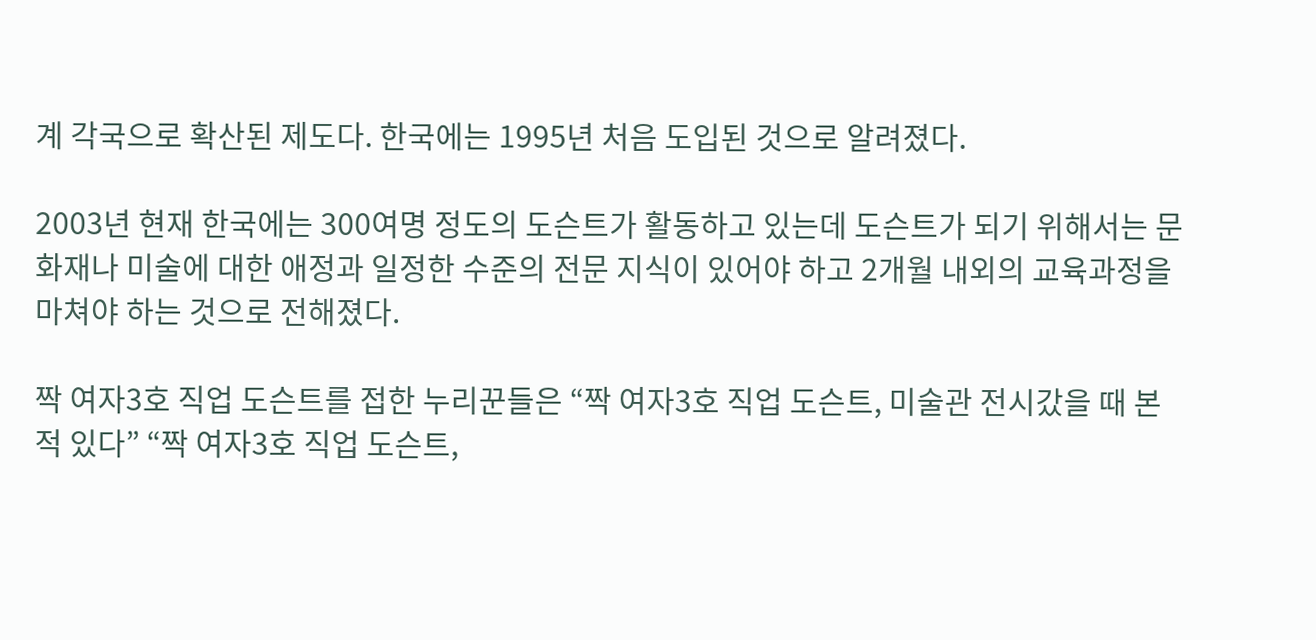계 각국으로 확산된 제도다. 한국에는 1995년 처음 도입된 것으로 알려졌다.

2003년 현재 한국에는 300여명 정도의 도슨트가 활동하고 있는데 도슨트가 되기 위해서는 문화재나 미술에 대한 애정과 일정한 수준의 전문 지식이 있어야 하고 2개월 내외의 교육과정을 마쳐야 하는 것으로 전해졌다.

짝 여자3호 직업 도슨트를 접한 누리꾼들은 “짝 여자3호 직업 도슨트, 미술관 전시갔을 때 본적 있다” “짝 여자3호 직업 도슨트,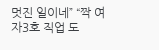멋진 일이네” “짝 여자3호 직업 도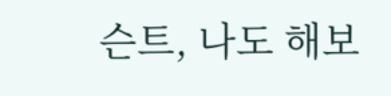슨트, 나도 해보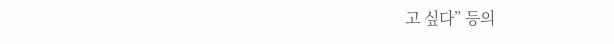고 싶다” 등의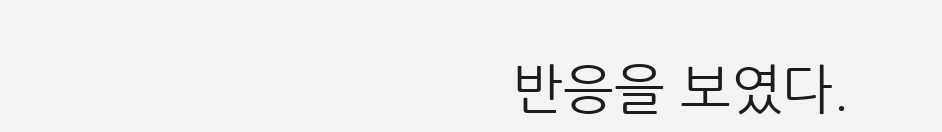반응을 보였다.